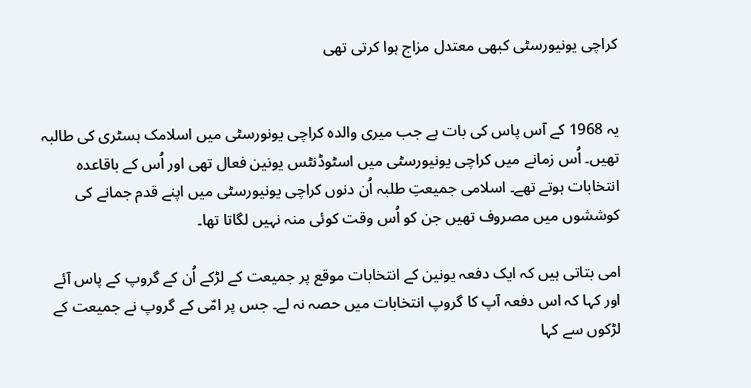کراچی یونیورسٹی کبھی معتدل مزاج ہوا کرتی تھی


یہ 1968 کے آس پاس کی بات ہے جب میری والدہ کراچی یونورسٹی میں اسلامک ہسٹری کی طالبہ تھیں۔ اُس زمانے میں کراچی یونیورسٹی میں اسٹوڈنٹس یونین فعال تھی اور اُس کے باقاعدہ انتخابات ہوتے تھے۔ اسلامی جمیعتِ طلبہ اُن دنوں کراچی یونیورسٹی میں اپنے قدم جمانے کی کوششوں میں مصروف تھیں جن کو اُس وقت کوئی منہ نہیں لگاتا تھا۔

امی بتاتی ہیں کہ ایک دفعہ یونین کے انتخابات موقع پر جمیعت کے لڑکے اُن کے گروپ کے پاس آئے اور کہا کہ اس دفعہ آپ کا گروپ انتخابات میں حصہ نہ لے۔ جس پر امّی کے گروپ نے جمیعت کے لڑکوں سے کہا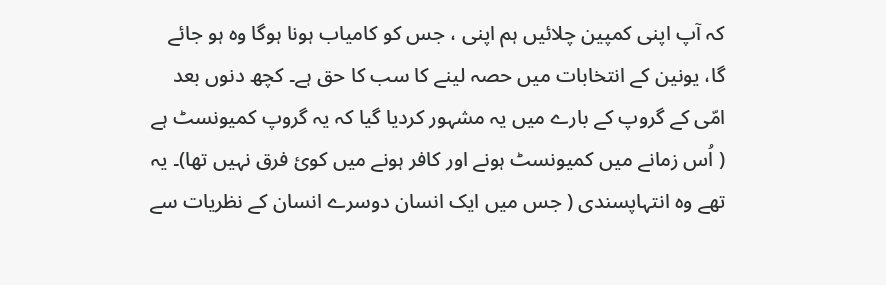کہ آپ اپنی کمپین چلائیں ہم اپنی ، جس کو کامیاب ہونا ہوگا وہ ہو جائے گا، یونین کے انتخابات میں حصہ لینے کا سب کا حق ہے۔ کچھ دنوں بعد امّی کے گروپ کے بارے میں یہ مشہور کردیا گیا کہ یہ گروپ کمیونسٹ ہے ( اُس زمانے میں کمیونسٹ ہونے اور کافر ہونے میں کوئ فرق نہیں تھا)۔ یہ تھے وہ انتہاپسندی ( جس میں ایک انسان دوسرے انسان کے نظریات سے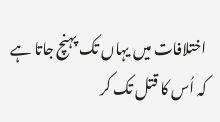اختلافات میں یہاں تک پہنچ جاتا ہے کہ اُس کا قتل تک کر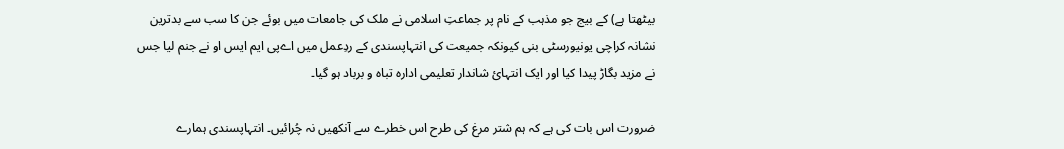بیٹھتا ہے) کے بیج جو مذہب کے نام پر جماعتِ اسلامی نے ملک کی جامعات میں بوئے جن کا سب سے بدترین نشانہ کراچی یونیورسٹی بنی کیونکہ جمیعت کی انتہاپسندی کے ردِعمل میں اےپی ایم ایس او نے جنم لیا جس نے مزید بگاڑ پیدا کیا اور ایک انتہائ شاندار تعلیمی ادارہ تباہ و برباد ہو گیا۔

ضرورت اس بات کی ہے کہ ہم شتر مرغ کی طرح اس خطرے سے آنکھیں نہ چُرائیں۔ انتہاپسندی ہمارے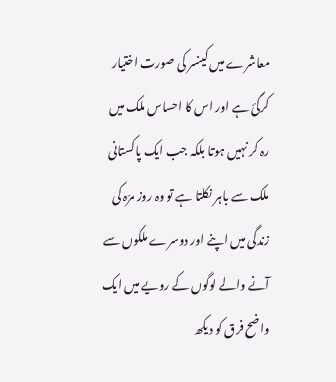معاشرے میں کینسر کی صورت اختیار کرگئ ہے اور اس کا احساس ملک میں رہ کر نہیں ہوتا بلکہ جب ایک پاکستانی ملک سے باہر نکلتا ہے تو وہ روز مرّہ کی زندگی میں اپنے اور دوسرے ملکوں سے آنے والے لوگوں کے رویے میں ایک واضح فرق کو دیکھ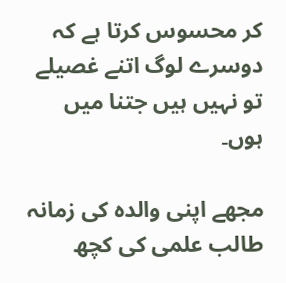کر محسوس کرتا ہے کہ دوسرے لوگ اتنے غصیلے تو نہیں ہیں جتنا میں ہوں۔

مجھے اپنی والدہ کی زمانہ طالب علمی کی کچھ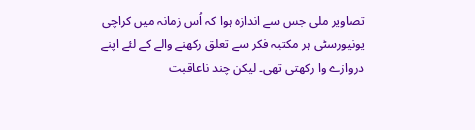تصاویر ملی جس سے اندازہ ہوا کہ اُس زمانہ میں کراچی یونیورسٹی ہر مکتبہ فکر سے تعلق رکھنے والے کے لئے اپنے دروازے وا رکھتی تھی۔ لیکن چند ناعاقبت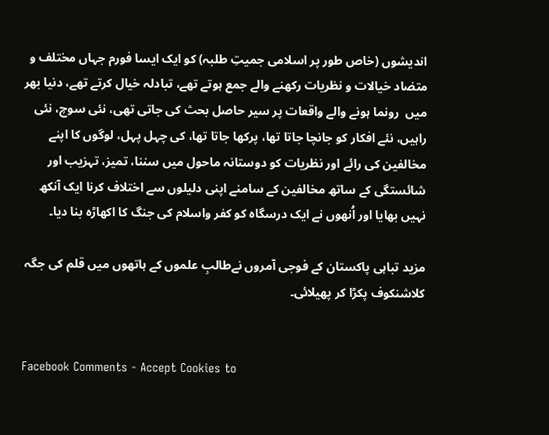اندیشوں (خاص طور پر اسلامی جمیتِ طلبہ) کو ایک ایسا فورم جہاں مختلف و متضاد خیالات و نظریات رکھنے والے جمع ہوتے تھے، تبادلہ خیال کرتے تھے، دنیا بھر میں  رونما ہونے والے واقعات پر سیر حاصل بحث کی جاتی تھی، نئی سوچ، نئی راہیں، نئے افکار کو جانچا جاتا تھا، پرکھا جاتا تھا، کی چہل پہل، لوگوں کا اپنے مخالفین کی رائے اور نظریات کو دوستانہ ماحول میں سننا، تمیز، تہزیب اور شائستگی کے ساتھ مخالفین کے سامنے اپنی دلیلوں سے اختلاف کرنا ایک آنکھ نہیں بھایا اور اُنھوں نے ایک درسگاہ کو کفر واسلام کی جنگ کا اکھاڑہ بنا دیا۔

مزید تباہی پاکستان کے فوجی آمروں نےطالبِ علموں کے ہاتھوں میں قلم کی جگہ کلاشنکوف پکڑا کر پھیلائی۔


Facebook Comments - Accept Cookies to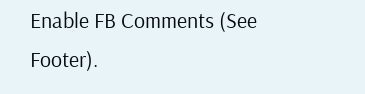Enable FB Comments (See Footer).